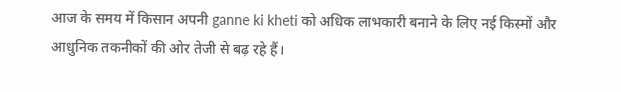आज के समय में किसान अपनी ganne ki kheti को अधिक लाभकारी बनाने के लिए नई किस्मों और आधुनिक तकनीकों की ओर तेजी से बढ़ रहे हैं।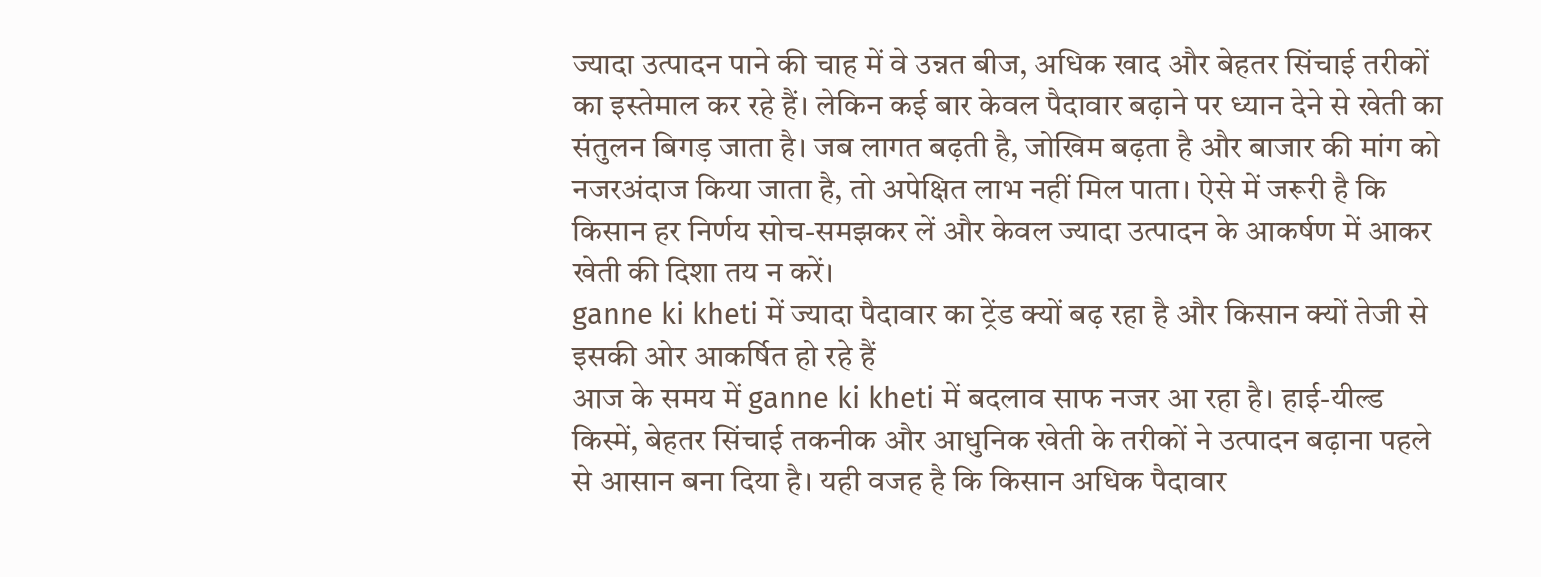ज्यादा उत्पादन पाने की चाह में वे उन्नत बीज, अधिक खाद और बेहतर सिंचाई तरीकों का इस्तेमाल कर रहे हैं। लेकिन कई बार केवल पैदावार बढ़ाने पर ध्यान देने से खेती का संतुलन बिगड़ जाता है। जब लागत बढ़ती है, जोखिम बढ़ता है और बाजार की मांग को नजरअंदाज किया जाता है, तो अपेक्षित लाभ नहीं मिल पाता। ऐसे में जरूरी है कि किसान हर निर्णय सोच-समझकर लें और केवल ज्यादा उत्पादन के आकर्षण में आकर खेती की दिशा तय न करें।
ganne ki kheti में ज्यादा पैदावार का ट्रेंड क्यों बढ़ रहा है और किसान क्यों तेजी से इसकी ओर आकर्षित हो रहे हैं
आज के समय में ganne ki kheti में बदलाव साफ नजर आ रहा है। हाई-यील्ड किस्में, बेहतर सिंचाई तकनीक और आधुनिक खेती के तरीकों ने उत्पादन बढ़ाना पहले से आसान बना दिया है। यही वजह है कि किसान अधिक पैदावार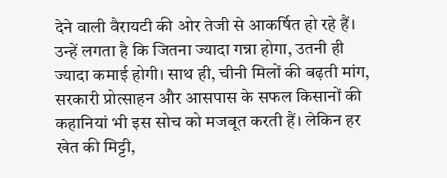देने वाली वैरायटी की ओर तेजी से आकर्षित हो रहे हैं। उन्हें लगता है कि जितना ज्यादा गन्ना होगा, उतनी ही ज्यादा कमाई होगी। साथ ही, चीनी मिलों की बढ़ती मांग, सरकारी प्रोत्साहन और आसपास के सफल किसानों की कहानियां भी इस सोच को मजबूत करती हैं। लेकिन हर खेत की मिट्टी,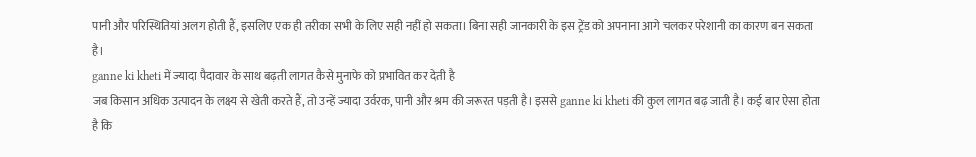पानी और परिस्थितियां अलग होती हैं, इसलिए एक ही तरीका सभी के लिए सही नहीं हो सकता। बिना सही जानकारी के इस ट्रेंड को अपनाना आगे चलकर परेशानी का कारण बन सकता है।
ganne ki kheti में ज्यादा पैदावार के साथ बढ़ती लागत कैसे मुनाफे को प्रभावित कर देती है
जब किसान अधिक उत्पादन के लक्ष्य से खेती करते हैं, तो उन्हें ज्यादा उर्वरक, पानी और श्रम की जरूरत पड़ती है। इससे ganne ki kheti की कुल लागत बढ़ जाती है। कई बार ऐसा होता है कि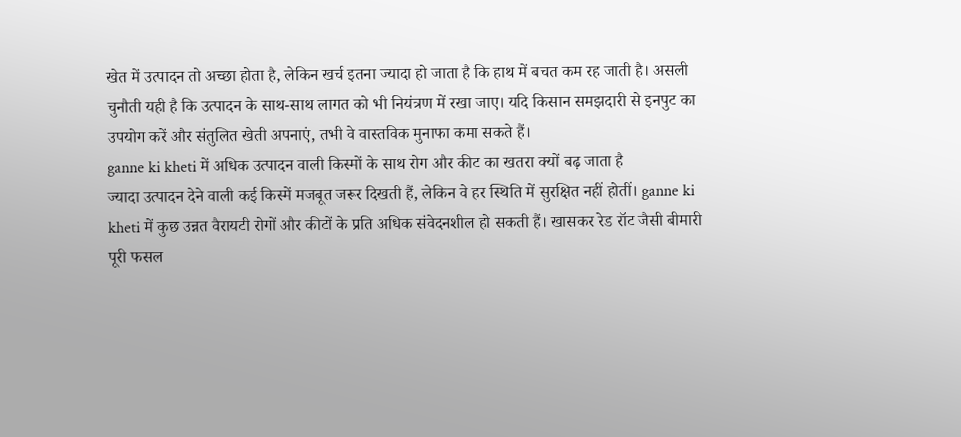खेत में उत्पादन तो अच्छा होता है, लेकिन खर्च इतना ज्यादा हो जाता है कि हाथ में बचत कम रह जाती है। असली चुनौती यही है कि उत्पादन के साथ-साथ लागत को भी नियंत्रण में रखा जाए। यदि किसान समझदारी से इनपुट का उपयोग करें और संतुलित खेती अपनाएं, तभी वे वास्तविक मुनाफा कमा सकते हैं।
ganne ki kheti में अधिक उत्पादन वाली किस्मों के साथ रोग और कीट का खतरा क्यों बढ़ जाता है
ज्यादा उत्पादन देने वाली कई किस्में मजबूत जरूर दिखती हैं, लेकिन वे हर स्थिति में सुरक्षित नहीं होतीं। ganne ki kheti में कुछ उन्नत वैरायटी रोगों और कीटों के प्रति अधिक संवेदनशील हो सकती हैं। खासकर रेड रॉट जैसी बीमारी पूरी फसल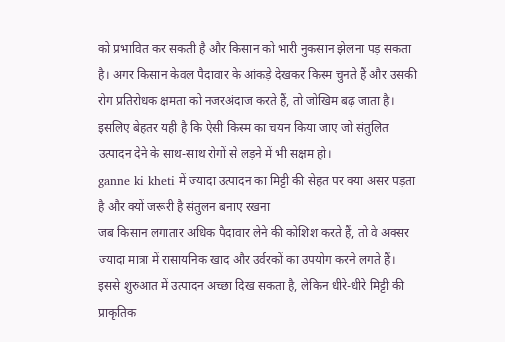को प्रभावित कर सकती है और किसान को भारी नुकसान झेलना पड़ सकता है। अगर किसान केवल पैदावार के आंकड़े देखकर किस्म चुनते हैं और उसकी रोग प्रतिरोधक क्षमता को नजरअंदाज करते हैं, तो जोखिम बढ़ जाता है। इसलिए बेहतर यही है कि ऐसी किस्म का चयन किया जाए जो संतुलित उत्पादन देने के साथ-साथ रोगों से लड़ने में भी सक्षम हो।
ganne ki kheti में ज्यादा उत्पादन का मिट्टी की सेहत पर क्या असर पड़ता है और क्यों जरूरी है संतुलन बनाए रखना
जब किसान लगातार अधिक पैदावार लेने की कोशिश करते हैं, तो वे अक्सर ज्यादा मात्रा में रासायनिक खाद और उर्वरकों का उपयोग करने लगते हैं। इससे शुरुआत में उत्पादन अच्छा दिख सकता है, लेकिन धीरे-धीरे मिट्टी की प्राकृतिक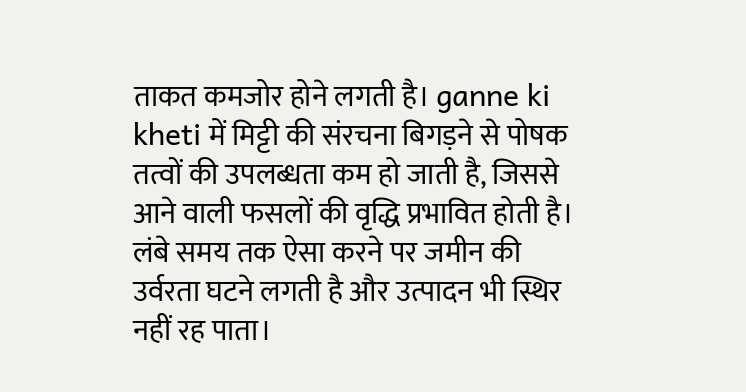ताकत कमजोर होने लगती है। ganne ki kheti में मिट्टी की संरचना बिगड़ने से पोषक तत्वों की उपलब्धता कम हो जाती है, जिससे आने वाली फसलों की वृद्धि प्रभावित होती है। लंबे समय तक ऐसा करने पर जमीन की उर्वरता घटने लगती है और उत्पादन भी स्थिर नहीं रह पाता।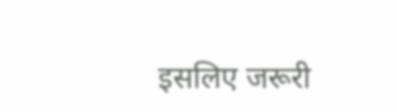इसलिए जरूरी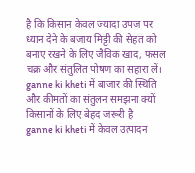है कि किसान केवल ज्यादा उपज पर ध्यान देने के बजाय मिट्टी की सेहत को बनाए रखने के लिए जैविक खाद, फसल चक्र और संतुलित पोषण का सहारा लें।
ganne ki kheti में बाजार की स्थिति और कीमतों का संतुलन समझना क्यों किसानों के लिए बेहद जरूरी है
ganne ki kheti में केवल उत्पादन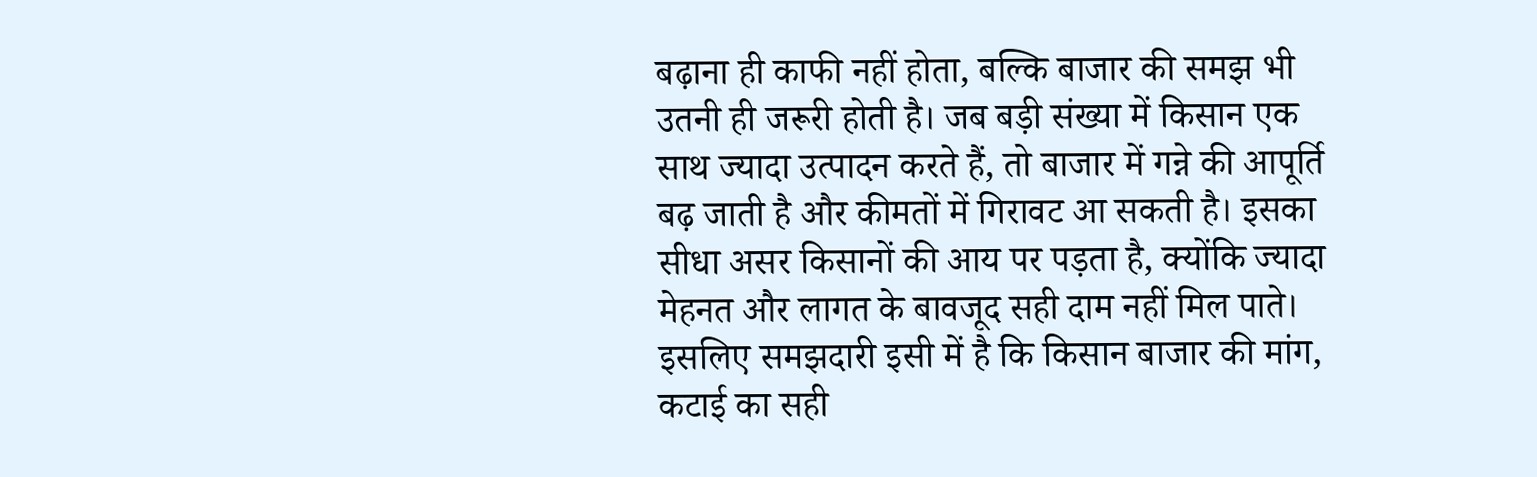बढ़ाना ही काफी नहीं होता, बल्कि बाजार की समझ भी उतनी ही जरूरी होती है। जब बड़ी संख्या में किसान एक साथ ज्यादा उत्पादन करते हैं, तो बाजार में गन्ने की आपूर्ति बढ़ जाती है और कीमतों में गिरावट आ सकती है। इसका सीधा असर किसानों की आय पर पड़ता है, क्योंकि ज्यादा मेहनत और लागत के बावजूद सही दाम नहीं मिल पाते। इसलिए समझदारी इसी में है कि किसान बाजार की मांग, कटाई का सही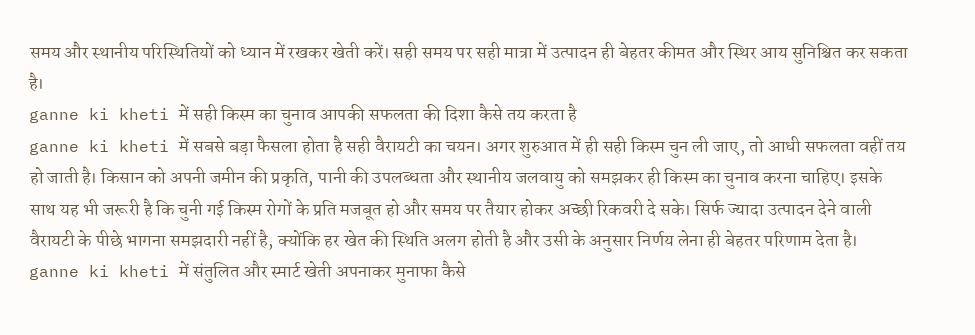समय और स्थानीय परिस्थितियों को ध्यान में रखकर खेती करें। सही समय पर सही मात्रा में उत्पादन ही बेहतर कीमत और स्थिर आय सुनिश्चित कर सकता है।
ganne ki kheti में सही किस्म का चुनाव आपकी सफलता की दिशा कैसे तय करता है
ganne ki kheti में सबसे बड़ा फैसला होता है सही वैरायटी का चयन। अगर शुरुआत में ही सही किस्म चुन ली जाए, तो आधी सफलता वहीं तय हो जाती है। किसान को अपनी जमीन की प्रकृति, पानी की उपलब्धता और स्थानीय जलवायु को समझकर ही किस्म का चुनाव करना चाहिए। इसके साथ यह भी जरूरी है कि चुनी गई किस्म रोगों के प्रति मजबूत हो और समय पर तैयार होकर अच्छी रिकवरी दे सके। सिर्फ ज्यादा उत्पादन देने वाली वैरायटी के पीछे भागना समझदारी नहीं है, क्योंकि हर खेत की स्थिति अलग होती है और उसी के अनुसार निर्णय लेना ही बेहतर परिणाम देता है।
ganne ki kheti में संतुलित और स्मार्ट खेती अपनाकर मुनाफा कैसे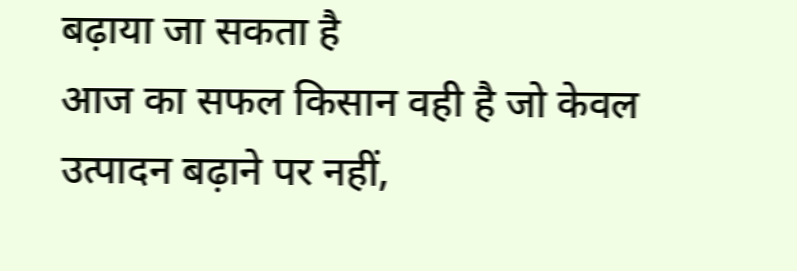बढ़ाया जा सकता है
आज का सफल किसान वही है जो केवल उत्पादन बढ़ाने पर नहीं,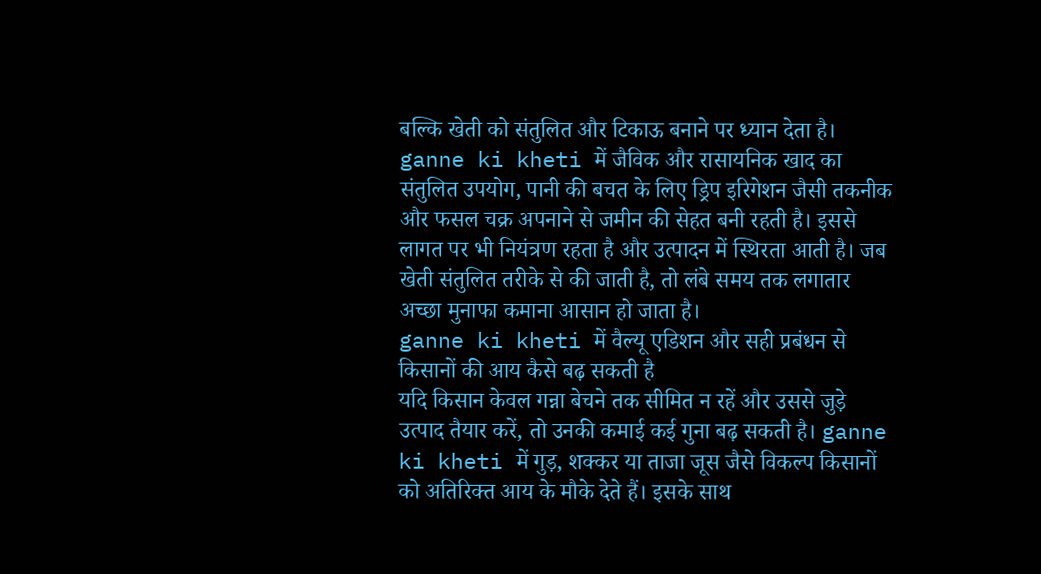बल्कि खेती को संतुलित और टिकाऊ बनाने पर ध्यान देता है। ganne ki kheti में जैविक और रासायनिक खाद का संतुलित उपयोग, पानी की बचत के लिए ड्रिप इरिगेशन जैसी तकनीक और फसल चक्र अपनाने से जमीन की सेहत बनी रहती है। इससे लागत पर भी नियंत्रण रहता है और उत्पादन में स्थिरता आती है। जब खेती संतुलित तरीके से की जाती है, तो लंबे समय तक लगातार अच्छा मुनाफा कमाना आसान हो जाता है।
ganne ki kheti में वैल्यू एडिशन और सही प्रबंधन से किसानों की आय कैसे बढ़ सकती है
यदि किसान केवल गन्ना बेचने तक सीमित न रहें और उससे जुड़े उत्पाद तैयार करें, तो उनकी कमाई कई गुना बढ़ सकती है। ganne ki kheti में गुड़, शक्कर या ताजा जूस जैसे विकल्प किसानों को अतिरिक्त आय के मौके देते हैं। इसके साथ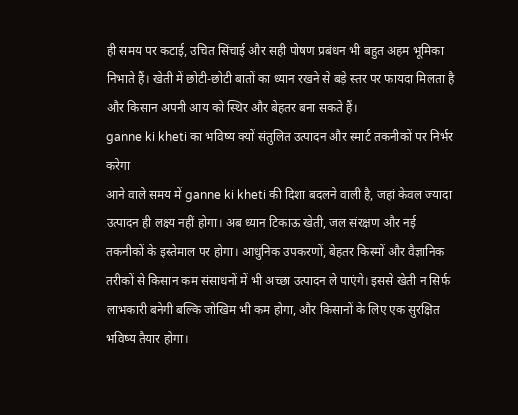ही समय पर कटाई, उचित सिंचाई और सही पोषण प्रबंधन भी बहुत अहम भूमिका निभाते हैं। खेती में छोटी-छोटी बातों का ध्यान रखने से बड़े स्तर पर फायदा मिलता है और किसान अपनी आय को स्थिर और बेहतर बना सकते हैं।
ganne ki kheti का भविष्य क्यों संतुलित उत्पादन और स्मार्ट तकनीकों पर निर्भर करेगा
आने वाले समय में ganne ki kheti की दिशा बदलने वाली है, जहां केवल ज्यादा उत्पादन ही लक्ष्य नहीं होगा। अब ध्यान टिकाऊ खेती, जल संरक्षण और नई तकनीकों के इस्तेमाल पर होगा। आधुनिक उपकरणों, बेहतर किस्मों और वैज्ञानिक तरीकों से किसान कम संसाधनों में भी अच्छा उत्पादन ले पाएंगे। इससे खेती न सिर्फ लाभकारी बनेगी बल्कि जोखिम भी कम होगा, और किसानों के लिए एक सुरक्षित भविष्य तैयार होगा।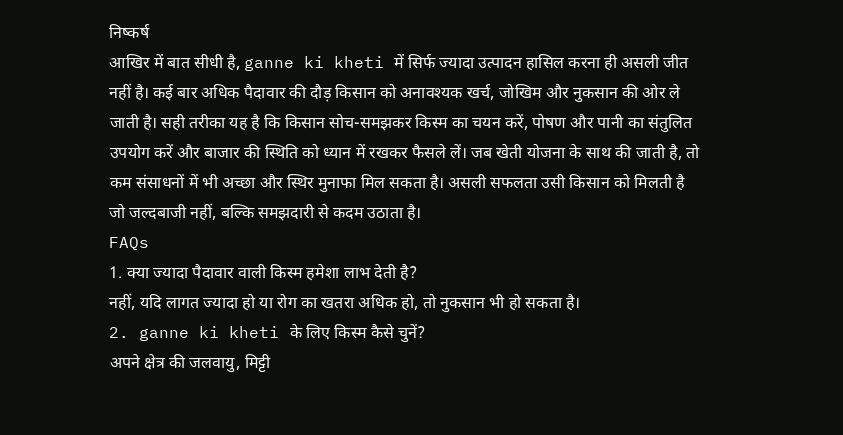निष्कर्ष
आखिर में बात सीधी है, ganne ki kheti में सिर्फ ज्यादा उत्पादन हासिल करना ही असली जीत नहीं है। कई बार अधिक पैदावार की दौड़ किसान को अनावश्यक खर्च, जोखिम और नुकसान की ओर ले जाती है। सही तरीका यह है कि किसान सोच-समझकर किस्म का चयन करें, पोषण और पानी का संतुलित उपयोग करें और बाजार की स्थिति को ध्यान में रखकर फैसले लें। जब खेती योजना के साथ की जाती है, तो कम संसाधनों में भी अच्छा और स्थिर मुनाफा मिल सकता है। असली सफलता उसी किसान को मिलती है जो जल्दबाजी नहीं, बल्कि समझदारी से कदम उठाता है।
FAQs
1. क्या ज्यादा पैदावार वाली किस्म हमेशा लाभ देती है?
नहीं, यदि लागत ज्यादा हो या रोग का खतरा अधिक हो, तो नुकसान भी हो सकता है।
2. ganne ki kheti के लिए किस्म कैसे चुनें?
अपने क्षेत्र की जलवायु, मिट्टी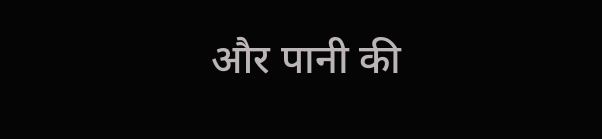और पानी की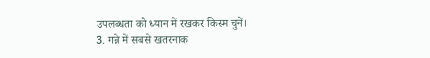उपलब्धता को ध्यान में रखकर किस्म चुनें।
3. गन्ने में सबसे खतरनाक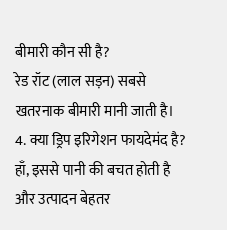बीमारी कौन सी है?
रेड रॉट (लाल सड़न) सबसे खतरनाक बीमारी मानी जाती है।
4. क्या ड्रिप इरिगेशन फायदेमंद है?
हाँ, इससे पानी की बचत होती है और उत्पादन बेहतर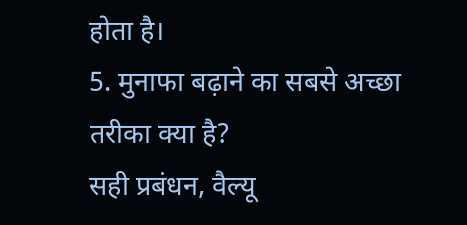होता है।
5. मुनाफा बढ़ाने का सबसे अच्छा तरीका क्या है?
सही प्रबंधन, वैल्यू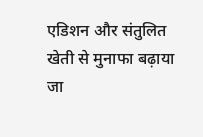एडिशन और संतुलित खेती से मुनाफा बढ़ाया जा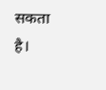सकता है।